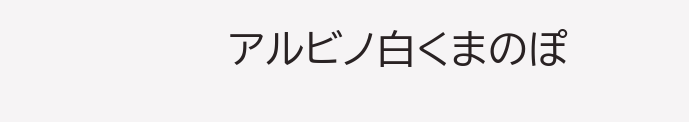アルビノ白くまのぽ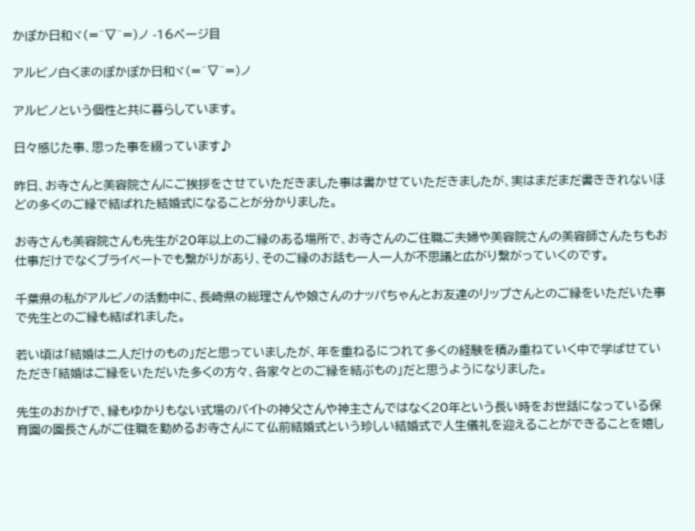かぽか日和ヾ(=^▽^=)ノ -16ページ目

アルビノ白くまのぽかぽか日和ヾ(=^▽^=)ノ

アルビノという個性と共に暮らしています。

日々感じた事、思った事を綴っています♪

昨日、お寺さんと美容院さんにご挨拶をさせていただきました事は書かせていただきましたが、実はまだまだ書ききれないほどの多くのご縁で結ばれた結婚式になることが分かりました。

お寺さんも美容院さんも先生が20年以上のご縁のある場所で、お寺さんのご住職ご夫婦や美容院さんの美容師さんたちもお仕事だけでなくプライベートでも繋がりがあり、そのご縁のお話も一人一人が不思議と広がり繋がっていくのです。

千葉県の私がアルビノの活動中に、長崎県の総理さんや娘さんのナッパちゃんとお友達のリップさんとのご縁をいただいた事で先生とのご縁も結ばれました。

若い頃は「結婚は二人だけのもの」だと思っていましたが、年を重ねるにつれて多くの経験を積み重ねていく中で学ばせていただき「結婚はご縁をいただいた多くの方々、各家々とのご縁を結ぶもの」だと思うようになりました。

先生のおかげで、縁もゆかりもない式場のバイトの神父さんや神主さんではなく20年という長い時をお世話になっている保育園の園長さんがご住職を勤めるお寺さんにて仏前結婚式という珍しい結婚式で人生儀礼を迎えることができることを嬉し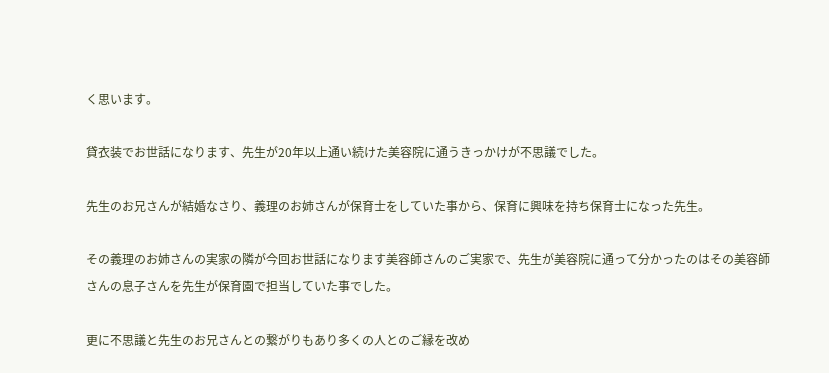く思います。

貸衣装でお世話になります、先生が20年以上通い続けた美容院に通うきっかけが不思議でした。

先生のお兄さんが結婚なさり、義理のお姉さんが保育士をしていた事から、保育に興味を持ち保育士になった先生。

その義理のお姉さんの実家の隣が今回お世話になります美容師さんのご実家で、先生が美容院に通って分かったのはその美容師さんの息子さんを先生が保育園で担当していた事でした。

更に不思議と先生のお兄さんとの繋がりもあり多くの人とのご縁を改め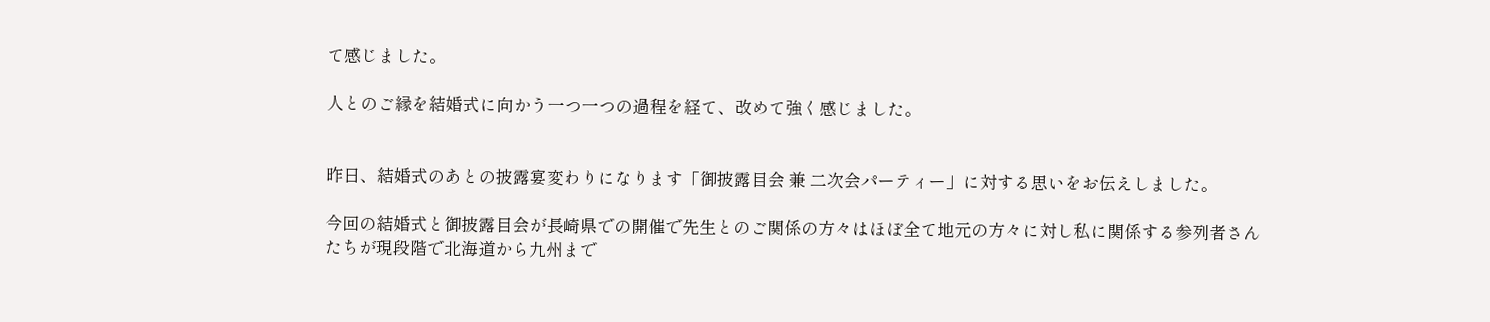て感じました。

人とのご縁を結婚式に向かう一つ一つの過程を経て、改めて強く感じました。


昨日、結婚式のあとの披露宴変わりになります「御披露目会 兼 二次会パーティー」に対する思いをお伝えしました。

今回の結婚式と御披露目会が長崎県での開催で先生とのご関係の方々はほぼ全て地元の方々に対し私に関係する参列者さんたちが現段階で北海道から九州まで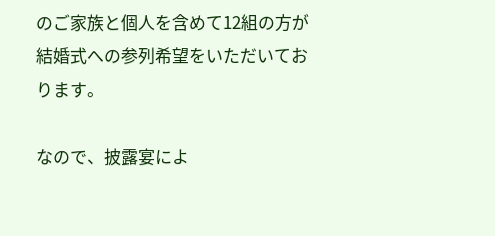のご家族と個人を含めて12組の方が結婚式への参列希望をいただいております。

なので、披露宴によ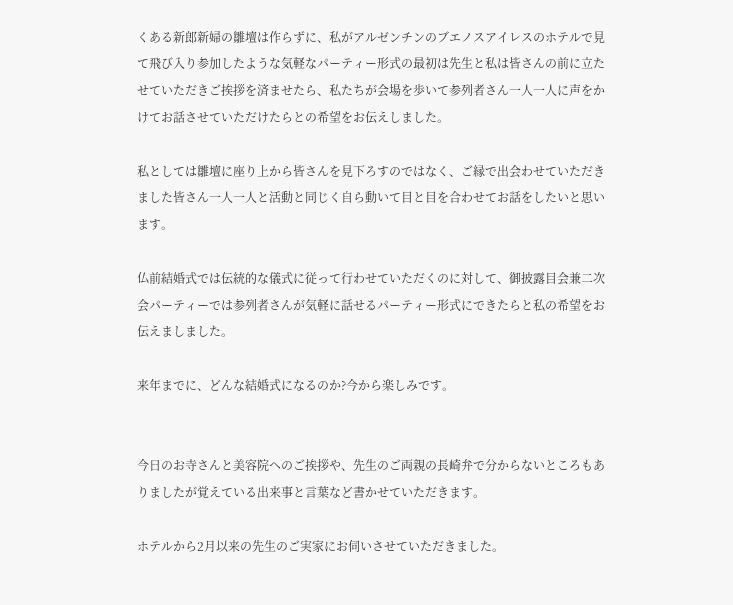くある新郎新婦の雛壇は作らずに、私がアルゼンチンのブエノスアイレスのホテルで見て飛び入り参加したような気軽なパーティー形式の最初は先生と私は皆さんの前に立たせていただきご挨拶を済ませたら、私たちが会場を歩いて参列者さん一人一人に声をかけてお話させていただけたらとの希望をお伝えしました。

私としては雛壇に座り上から皆さんを見下ろすのではなく、ご縁で出会わせていただきました皆さん一人一人と活動と同じく自ら動いて目と目を合わせてお話をしたいと思います。

仏前結婚式では伝統的な儀式に従って行わせていただくのに対して、御披露目会兼二次会パーティーでは参列者さんが気軽に話せるパーティー形式にできたらと私の希望をお伝えましました。

来年までに、どんな結婚式になるのか?今から楽しみです。


今日のお寺さんと美容院へのご挨拶や、先生のご両親の長崎弁で分からないところもありましたが覚えている出来事と言葉など書かせていただきます。

ホテルから2月以来の先生のご実家にお伺いさせていただきました。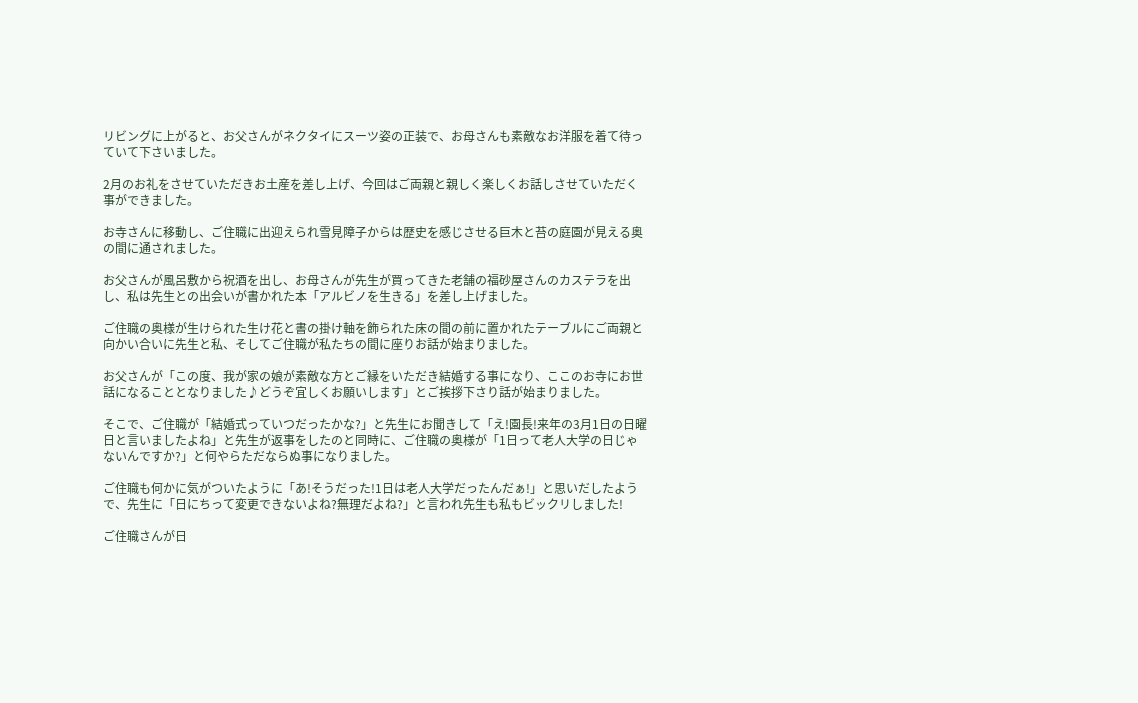リビングに上がると、お父さんがネクタイにスーツ姿の正装で、お母さんも素敵なお洋服を着て待っていて下さいました。

2月のお礼をさせていただきお土産を差し上げ、今回はご両親と親しく楽しくお話しさせていただく事ができました。

お寺さんに移動し、ご住職に出迎えられ雪見障子からは歴史を感じさせる巨木と苔の庭園が見える奥の間に通されました。

お父さんが風呂敷から祝酒を出し、お母さんが先生が買ってきた老舗の福砂屋さんのカステラを出し、私は先生との出会いが書かれた本「アルビノを生きる」を差し上げました。

ご住職の奥様が生けられた生け花と書の掛け軸を飾られた床の間の前に置かれたテーブルにご両親と向かい合いに先生と私、そしてご住職が私たちの間に座りお話が始まりました。

お父さんが「この度、我が家の娘が素敵な方とご縁をいただき結婚する事になり、ここのお寺にお世話になることとなりました♪どうぞ宜しくお願いします」とご挨拶下さり話が始まりました。

そこで、ご住職が「結婚式っていつだったかな?」と先生にお聞きして「え!園長!来年の3月1日の日曜日と言いましたよね」と先生が返事をしたのと同時に、ご住職の奥様が「1日って老人大学の日じゃないんですか?」と何やらただならぬ事になりました。

ご住職も何かに気がついたように「あ!そうだった!1日は老人大学だったんだぁ!」と思いだしたようで、先生に「日にちって変更できないよね?無理だよね?」と言われ先生も私もビックリしました!

ご住職さんが日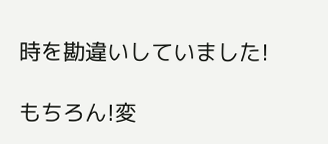時を勘違いしていました!

もちろん!変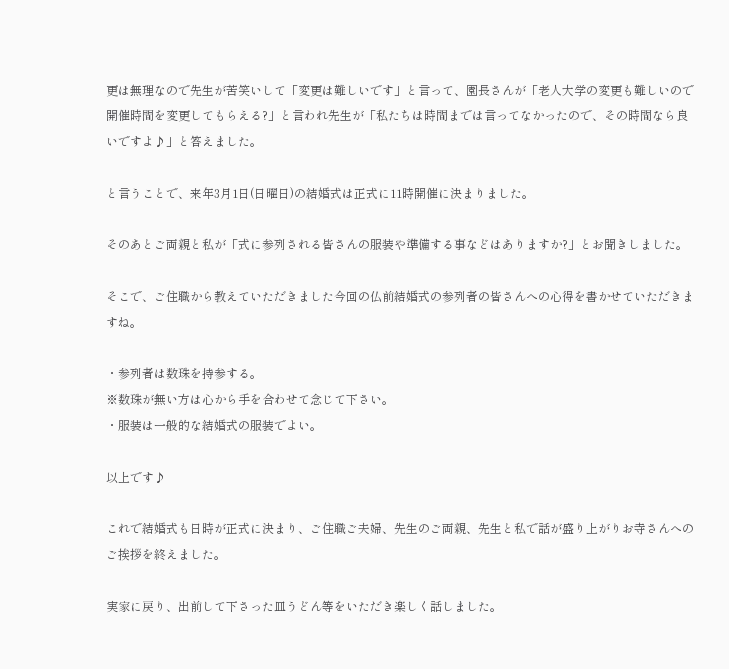更は無理なので先生が苦笑いして「変更は難しいです」と言って、園長さんが「老人大学の変更も難しいので開催時間を変更してもらえる?」と言われ先生が「私たちは時間までは言ってなかったので、その時間なら良いですよ♪」と答えました。

と言うことで、来年3月1日(日曜日)の結婚式は正式に11時開催に決まりました。

そのあとご両親と私が「式に参列される皆さんの服装や準備する事などはありますか?」とお聞きしました。

そこで、ご住職から教えていただきました今回の仏前結婚式の参列者の皆さんへの心得を書かせていただきますね。

・参列者は数珠を持参する。
※数珠が無い方は心から手を合わせて念じて下さい。
・服装は一般的な結婚式の服装でよい。

以上です♪

これで結婚式も日時が正式に決まり、ご住職ご夫婦、先生のご両親、先生と私で話が盛り上がりお寺さんへのご挨拶を終えました。

実家に戻り、出前して下さった皿うどん等をいただき楽しく話しました。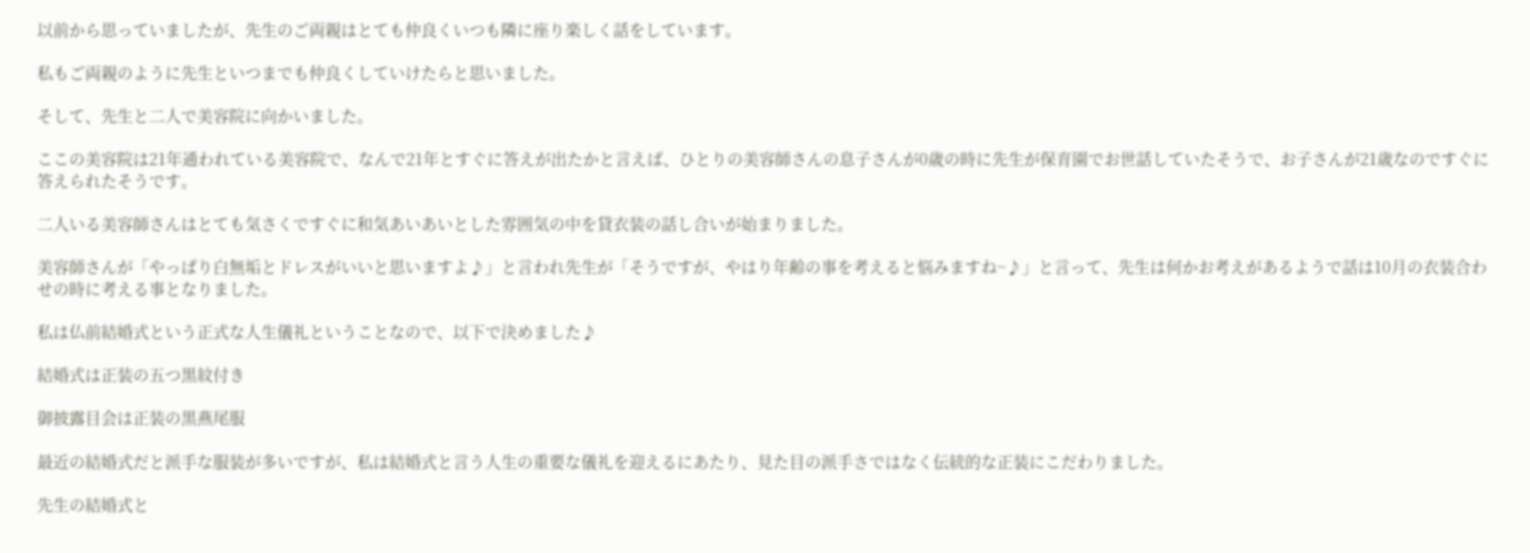以前から思っていましたが、先生のご両親はとても仲良くいつも隣に座り楽しく話をしています。

私もご両親のように先生といつまでも仲良くしていけたらと思いました。

そして、先生と二人で美容院に向かいました。

ここの美容院は21年通われている美容院で、なんで21年とすぐに答えが出たかと言えば、ひとりの美容師さんの息子さんが0歳の時に先生が保育園でお世話していたそうで、お子さんが21歳なのですぐに答えられたそうです。

二人いる美容師さんはとても気さくですぐに和気あいあいとした雰囲気の中を貸衣装の話し合いが始まりました。

美容師さんが「やっぱり白無垢とドレスがいいと思いますよ♪」と言われ先生が「そうですが、やはり年齢の事を考えると悩みますね~♪」と言って、先生は何かお考えがあるようで話は10月の衣装合わせの時に考える事となりました。

私は仏前結婚式という正式な人生儀礼ということなので、以下で決めました♪

結婚式は正装の五つ黒紋付き

御披露目会は正装の黒燕尾服

最近の結婚式だと派手な服装が多いですが、私は結婚式と言う人生の重要な儀礼を迎えるにあたり、見た目の派手さではなく伝統的な正装にこだわりました。

先生の結婚式と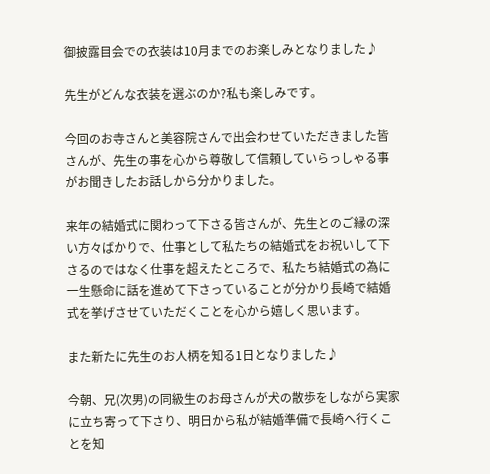御披露目会での衣装は10月までのお楽しみとなりました♪

先生がどんな衣装を選ぶのか?私も楽しみです。

今回のお寺さんと美容院さんで出会わせていただきました皆さんが、先生の事を心から尊敬して信頼していらっしゃる事がお聞きしたお話しから分かりました。

来年の結婚式に関わって下さる皆さんが、先生とのご縁の深い方々ばかりで、仕事として私たちの結婚式をお祝いして下さるのではなく仕事を超えたところで、私たち結婚式の為に一生懸命に話を進めて下さっていることが分かり長崎で結婚式を挙げさせていただくことを心から嬉しく思います。

また新たに先生のお人柄を知る1日となりました♪

今朝、兄(次男)の同級生のお母さんが犬の散歩をしながら実家に立ち寄って下さり、明日から私が結婚準備で長崎へ行くことを知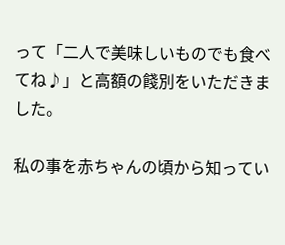って「二人で美味しいものでも食べてね♪」と高額の餞別をいただきました。

私の事を赤ちゃんの頃から知ってい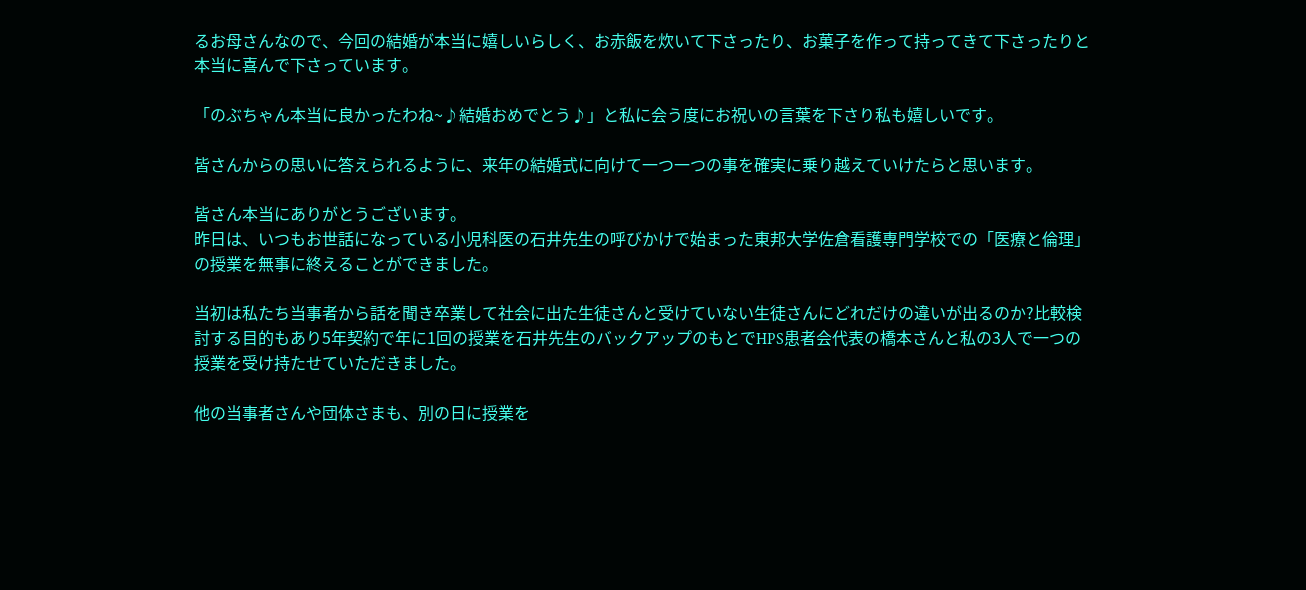るお母さんなので、今回の結婚が本当に嬉しいらしく、お赤飯を炊いて下さったり、お菓子を作って持ってきて下さったりと本当に喜んで下さっています。

「のぶちゃん本当に良かったわね~♪結婚おめでとう♪」と私に会う度にお祝いの言葉を下さり私も嬉しいです。

皆さんからの思いに答えられるように、来年の結婚式に向けて一つ一つの事を確実に乗り越えていけたらと思います。

皆さん本当にありがとうございます。
昨日は、いつもお世話になっている小児科医の石井先生の呼びかけで始まった東邦大学佐倉看護専門学校での「医療と倫理」の授業を無事に終えることができました。

当初は私たち当事者から話を聞き卒業して社会に出た生徒さんと受けていない生徒さんにどれだけの違いが出るのか?比較検討する目的もあり5年契約で年に1回の授業を石井先生のバックアップのもとでHPS患者会代表の橋本さんと私の3人で一つの授業を受け持たせていただきました。

他の当事者さんや団体さまも、別の日に授業を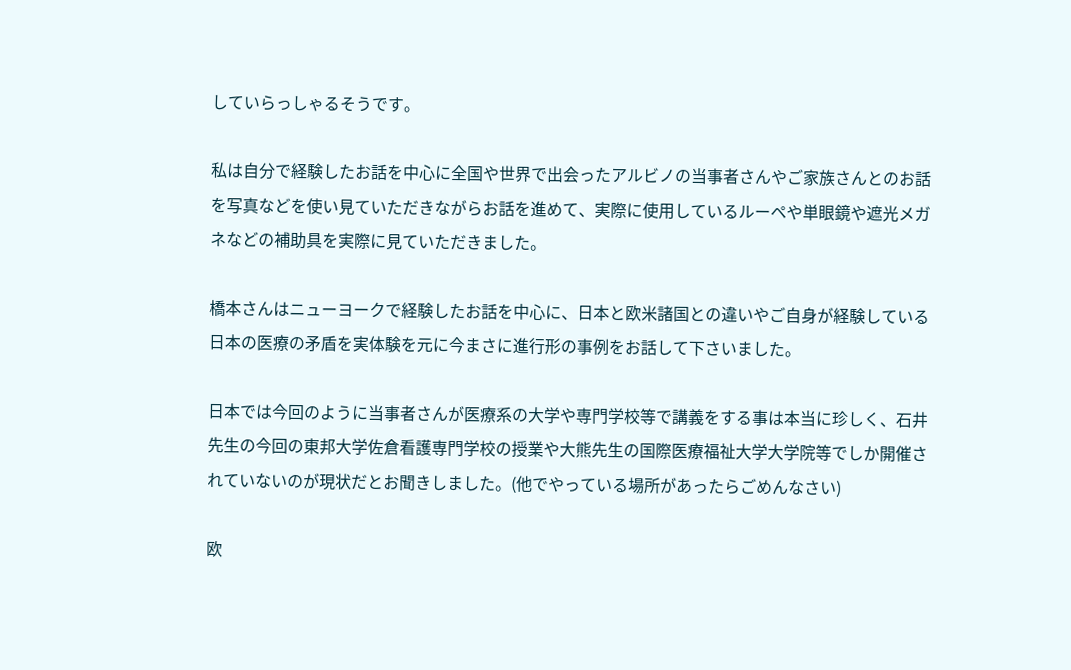していらっしゃるそうです。

私は自分で経験したお話を中心に全国や世界で出会ったアルビノの当事者さんやご家族さんとのお話を写真などを使い見ていただきながらお話を進めて、実際に使用しているルーペや単眼鏡や遮光メガネなどの補助具を実際に見ていただきました。

橋本さんはニューヨークで経験したお話を中心に、日本と欧米諸国との違いやご自身が経験している日本の医療の矛盾を実体験を元に今まさに進行形の事例をお話して下さいました。

日本では今回のように当事者さんが医療系の大学や専門学校等で講義をする事は本当に珍しく、石井先生の今回の東邦大学佐倉看護専門学校の授業や大熊先生の国際医療福祉大学大学院等でしか開催されていないのが現状だとお聞きしました。(他でやっている場所があったらごめんなさい)

欧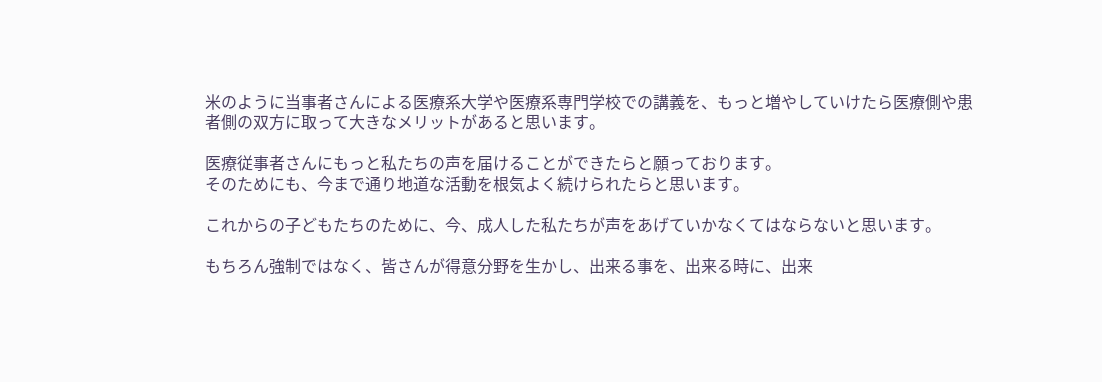米のように当事者さんによる医療系大学や医療系専門学校での講義を、もっと増やしていけたら医療側や患者側の双方に取って大きなメリットがあると思います。

医療従事者さんにもっと私たちの声を届けることができたらと願っております。
そのためにも、今まで通り地道な活動を根気よく続けられたらと思います。

これからの子どもたちのために、今、成人した私たちが声をあげていかなくてはならないと思います。

もちろん強制ではなく、皆さんが得意分野を生かし、出来る事を、出来る時に、出来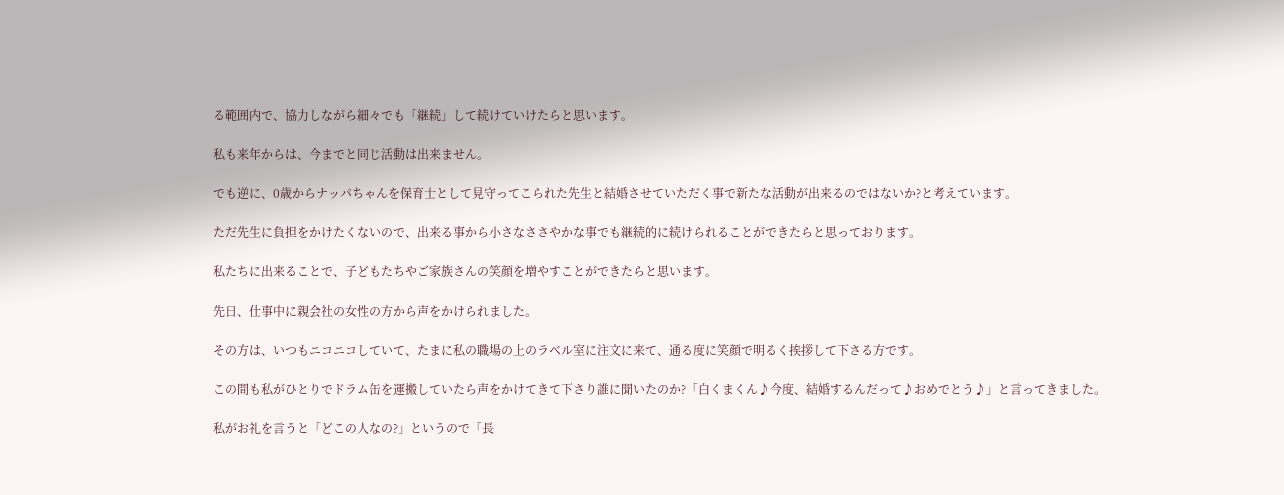る範囲内で、協力しながら細々でも「継続」して続けていけたらと思います。

私も来年からは、今までと同じ活動は出来ません。

でも逆に、0歳からナッパちゃんを保育士として見守ってこられた先生と結婚させていただく事で新たな活動が出来るのではないか?と考えています。

ただ先生に負担をかけたくないので、出来る事から小さなささやかな事でも継続的に続けられることができたらと思っております。

私たちに出来ることで、子どもたちやご家族さんの笑顔を増やすことができたらと思います。

先日、仕事中に親会社の女性の方から声をかけられました。

その方は、いつもニコニコしていて、たまに私の職場の上のラベル室に注文に来て、通る度に笑顔で明るく挨拶して下さる方です。

この間も私がひとりでドラム缶を運搬していたら声をかけてきて下さり誰に聞いたのか?「白くまくん♪今度、結婚するんだって♪おめでとう♪」と言ってきました。

私がお礼を言うと「どこの人なの?」というので「長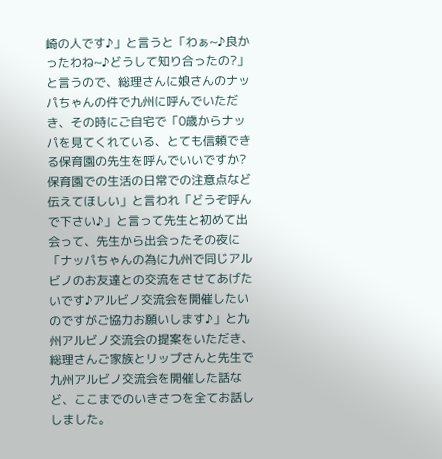崎の人です♪」と言うと「わぁ~♪良かったわね~♪どうして知り合ったの?」と言うので、総理さんに娘さんのナッパちゃんの件で九州に呼んでいただき、その時にご自宅で「0歳からナッパを見てくれている、とても信頼できる保育園の先生を呼んでいいですか?保育園での生活の日常での注意点など伝えてほしい」と言われ「どうぞ呼んで下さい♪」と言って先生と初めて出会って、先生から出会ったその夜に「ナッパちゃんの為に九州で同じアルビノのお友達との交流をさせてあげたいです♪アルビノ交流会を開催したいのですがご協力お願いします♪」と九州アルビノ交流会の提案をいただき、総理さんご家族とリップさんと先生で九州アルビノ交流会を開催した話など、ここまでのいきさつを全てお話ししました。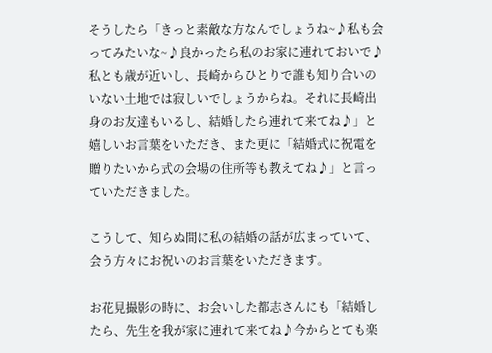そうしたら「きっと素敵な方なんでしょうね~♪私も会ってみたいな~♪良かったら私のお家に連れておいで♪私とも歳が近いし、長崎からひとりで誰も知り合いのいない土地では寂しいでしょうからね。それに長崎出身のお友達もいるし、結婚したら連れて来てね♪」と嬉しいお言葉をいただき、また更に「結婚式に祝電を贈りたいから式の会場の住所等も教えてね♪」と言っていただきました。

こうして、知らぬ間に私の結婚の話が広まっていて、会う方々にお祝いのお言葉をいただきます。

お花見撮影の時に、お会いした都志さんにも「結婚したら、先生を我が家に連れて来てね♪今からとても楽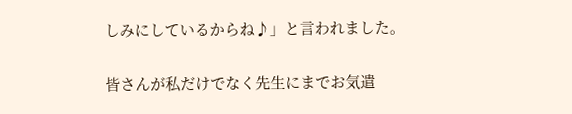しみにしているからね♪」と言われました。

皆さんが私だけでなく先生にまでお気遣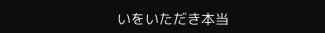いをいただき本当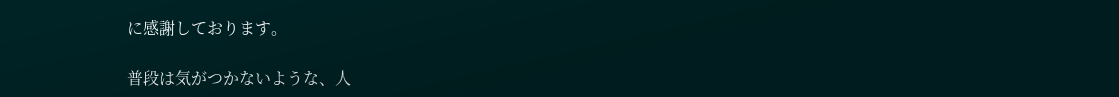に感謝しております。

普段は気がつかないような、人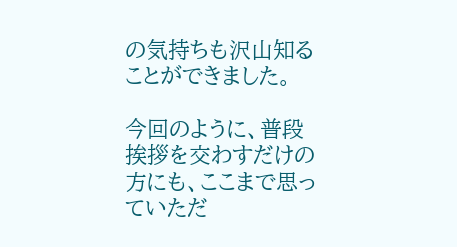の気持ちも沢山知ることができました。

今回のように、普段挨拶を交わすだけの方にも、ここまで思っていただ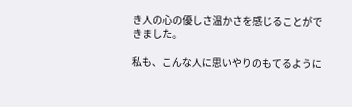き人の心の優しさ温かさを感じることができました。

私も、こんな人に思いやりのもてるように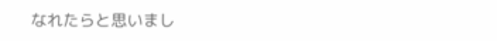なれたらと思いまし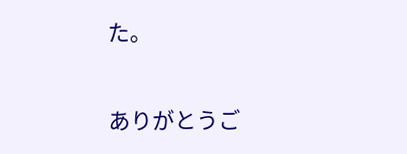た。

ありがとうご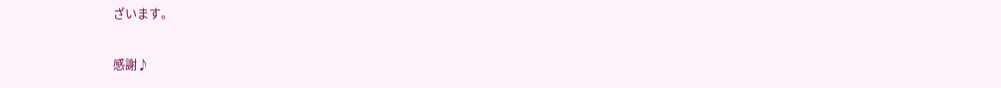ざいます。

感謝♪